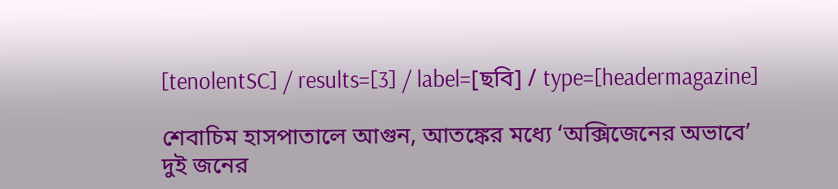[tenolentSC] / results=[3] / label=[ছবি] / type=[headermagazine]

শেবাচিম হাসপাতালে আগুন, আতঙ্কের মধ্যে ‘অক্সিজেনের অভাবে’ দুই জনের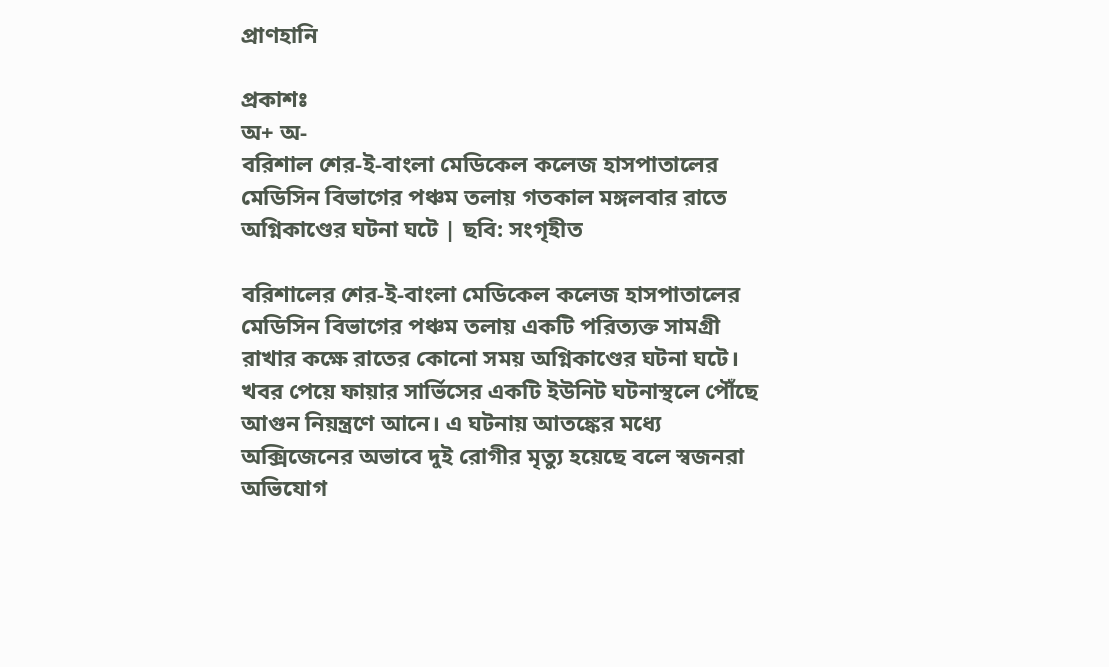প্রাণহানি

প্রকাশঃ
অ+ অ-
বরিশাল শের-ই-বাংলা মেডিকেল কলেজ হাসপাতালের মেডিসিন বিভাগের পঞ্চম তলায় গতকাল মঙ্গলবার রাতে অগ্নিকাণ্ডের ঘটনা ঘটে | ছবি: সংগৃহীত

বরিশালের শের-ই-বাংলা মেডিকেল কলেজ হাসপাতালের মেডিসিন বিভাগের পঞ্চম তলায় একটি পরিত্যক্ত সামগ্রী রাখার কক্ষে রাতের কোনো সময় অগ্নিকাণ্ডের ঘটনা ঘটে। খবর পেয়ে ফায়ার সার্ভিসের একটি ইউনিট ঘটনাস্থলে পৌঁছে আগুন নিয়ন্ত্রণে আনে। এ ঘটনায় আতঙ্কের মধ্যে অক্সিজেনের অভাবে দুই রোগীর মৃত্যু হয়েছে বলে স্বজনরা অভিযোগ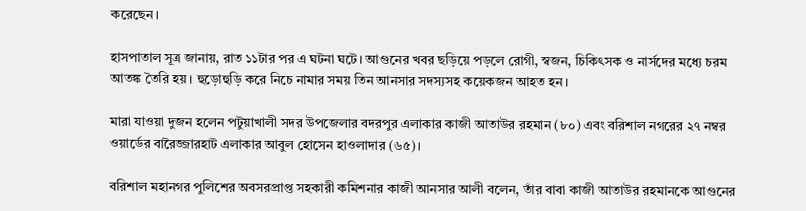করেছেন।

হাসপাতাল সূত্র জানায়, রাত ১১টার পর এ ঘটনা ঘটে। আগুনের খবর ছড়িয়ে পড়লে রোগী, স্বজন, চিকিৎসক ও নার্সদের মধ্যে চরম আতঙ্ক তৈরি হয়। হুড়োহুড়ি করে নিচে নামার সময় তিন আনসার সদস্যসহ কয়েকজন আহত হন।

মারা যাওয়া দুজন হলেন পটুয়াখালী সদর উপজেলার বদরপুর এলাকার কাজী আতাউর রহমান (৮০) এবং বরিশাল নগরের ২৭ নম্বর ওয়ার্ডের বারৈজ্জারহাট এলাকার আবুল হোসেন হাওলাদার (৬৫)।

বরিশাল মহানগর পুলিশের অবসরপ্রাপ্ত সহকারী কমিশনার কাজী আনসার আলী বলেন, তাঁর বাবা কাজী আতাউর রহমানকে আগুনের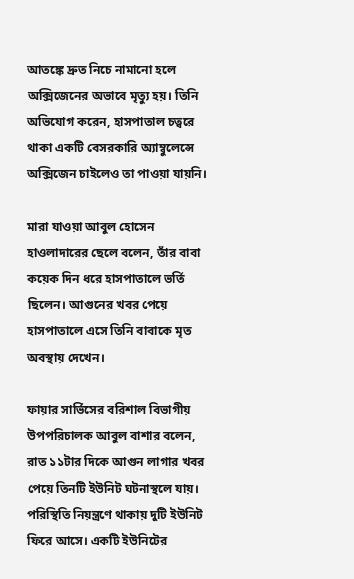আতঙ্কে দ্রুত নিচে নামানো হলে অক্সিজেনের অভাবে মৃত্যু হয়। তিনি অভিযোগ করেন, হাসপাতাল চত্বরে থাকা একটি বেসরকারি অ্যাম্বুলেন্সে অক্সিজেন চাইলেও তা পাওয়া যায়নি।

মারা যাওয়া আবুল হোসেন হাওলাদারের ছেলে বলেন, তাঁর বাবা কয়েক দিন ধরে হাসপাতালে ভর্তি ছিলেন। আগুনের খবর পেয়ে হাসপাতালে এসে তিনি বাবাকে মৃত অবস্থায় দেখেন।

ফায়ার সার্ভিসের বরিশাল বিভাগীয় উপপরিচালক আবুল বাশার বলেন, রাত ১১টার দিকে আগুন লাগার খবর পেয়ে তিনটি ইউনিট ঘটনাস্থলে যায়। পরিস্থিতি নিয়ন্ত্রণে থাকায় দুটি ইউনিট ফিরে আসে। একটি ইউনিটের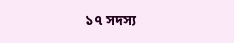১৭ সদস্য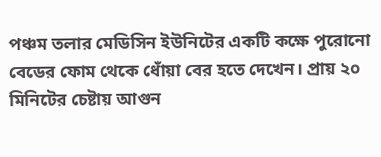পঞ্চম তলার মেডিসিন ইউনিটের একটি কক্ষে পুরোনো বেডের ফোম থেকে ধোঁয়া বের হতে দেখেন। প্রায় ২০ মিনিটের চেষ্টায় আগুন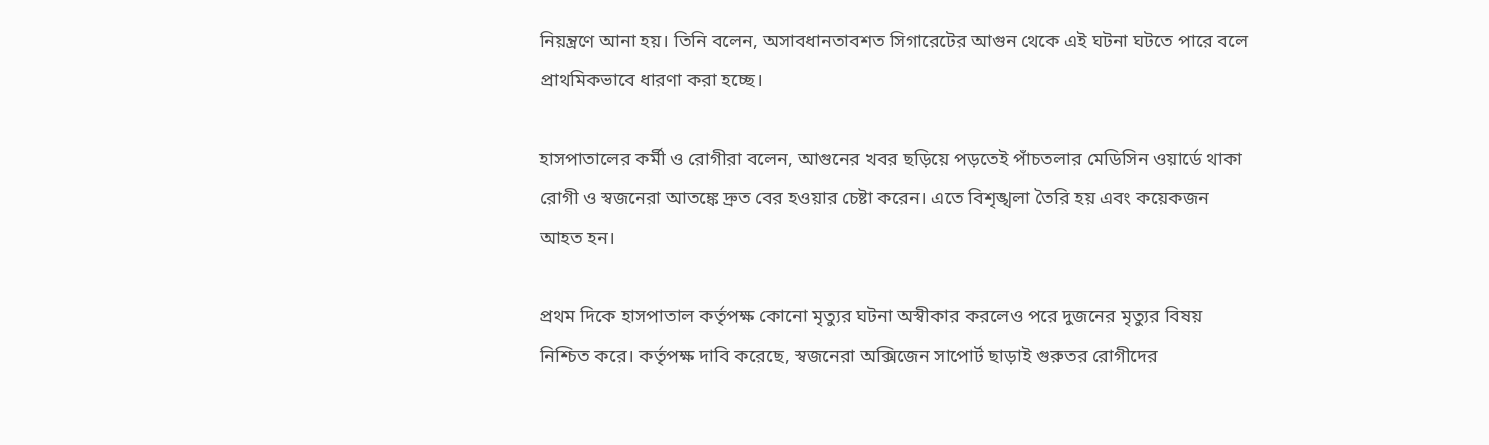নিয়ন্ত্রণে আনা হয়। তিনি বলেন, অসাবধানতাবশত সিগারেটের আগুন থেকে এই ঘটনা ঘটতে পারে বলে প্রাথমিকভাবে ধারণা করা হচ্ছে।

হাসপাতালের কর্মী ও রোগীরা বলেন, আগুনের খবর ছড়িয়ে পড়তেই পাঁচতলার মেডিসিন ওয়ার্ডে থাকা রোগী ও স্বজনেরা আতঙ্কে দ্রুত বের হওয়ার চেষ্টা করেন। এতে বিশৃঙ্খলা তৈরি হয় এবং কয়েকজন আহত হন।

প্রথম দিকে হাসপাতাল কর্তৃপক্ষ কোনো মৃত্যুর ঘটনা অস্বীকার করলেও পরে দুজনের মৃত্যুর বিষয় নিশ্চিত করে। কর্তৃপক্ষ দাবি করেছে, স্বজনেরা অক্সিজেন সাপোর্ট ছাড়াই গুরুতর রোগীদের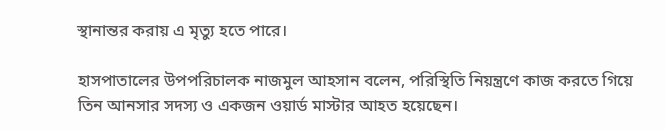স্থানান্তর করায় এ মৃত্যু হতে পারে।

হাসপাতালের উপপরিচালক নাজমুল আহসান বলেন, পরিস্থিতি নিয়ন্ত্রণে কাজ করতে গিয়ে তিন আনসার সদস্য ও একজন ওয়ার্ড মাস্টার আহত হয়েছেন।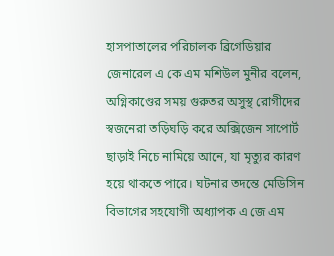হাসপাতালের পরিচালক ব্রিগেডিয়ার জেনারেল এ কে এম মশিউল মুনীর বলেন, অগ্নিকাণ্ডের সময় গুরুতর অসুস্থ রোগীদের স্বজনেরা তড়িঘড়ি করে অক্সিজেন সাপোর্ট ছাড়াই নিচে নামিয়ে আনে, যা মৃত্যুর কারণ হয়ে থাকতে পারে। ঘটনার তদন্তে মেডিসিন বিভাগের সহযোগী অধ্যাপক এ জে এম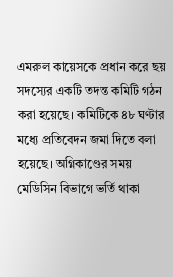এমরুল কায়েসকে প্রধান করে ছয় সদস্যের একটি তদন্ত কমিটি গঠন করা হয়েছে। কমিটিকে ৪৮ ঘণ্টার মধ্যে প্রতিবেদন জমা দিতে বলা হয়েছে। অগ্নিকাণ্ডের সময় মেডিসিন বিভাগে ভর্তি থাকা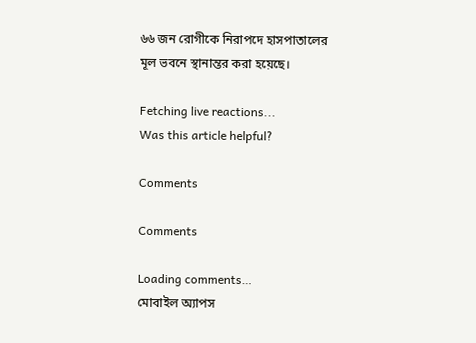৬৬ জন রোগীকে নিরাপদে হাসপাতালের মূল ভবনে স্থানান্তর করা হয়েছে।

Fetching live reactions...
Was this article helpful?

Comments

Comments

Loading comments…
মোবাইল অ্যাপস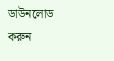ডাউনলোড করুন